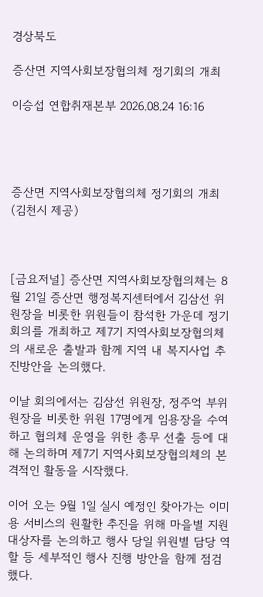경상북도

증산면 지역사회보장협의체 정기회의 개최

이승섭 연합취재본부 2026.08.24 16:16




증산면 지역사회보장협의체 정기회의 개최 (김천시 제공)



[금요저널] 증산면 지역사회보장협의체는 8월 21일 증산면 행정복지센터에서 김삼선 위원장을 비롯한 위원들이 참석한 가운데 정기회의를 개최하고 제7기 지역사회보장협의체의 새로운 출발과 함께 지역 내 복지사업 추진방안을 논의했다.

이날 회의에서는 김삼선 위원장, 정주억 부위원장을 비롯한 위원 17명에게 임용장을 수여 하고 협의체 운영을 위한 총무 선출 등에 대해 논의하며 제7기 지역사회보장협의체의 본격적인 활동을 시작했다.

이어 오는 9월 1일 실시 예정인 찾아가는 이미용 서비스의 원활한 추진을 위해 마을별 지원 대상자를 논의하고 행사 당일 위원별 담당 역할 등 세부적인 행사 진행 방안을 함께 점검했다.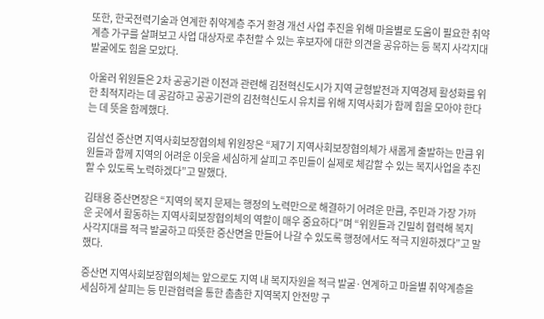또한, 한국전력기술과 연계한 취약계층 주거 환경 개선 사업 추진을 위해 마을별로 도움이 필요한 취약계층 가구를 살펴보고 사업 대상자로 추천할 수 있는 후보자에 대한 의견을 공유하는 등 복지 사각지대 발굴에도 힘을 모았다.

아울러 위원들은 2차 공공기관 이전과 관련해 김천혁신도시가 지역 균형발전과 지역경제 활성화를 위한 최적지라는 데 공감하고 공공기관의 김천혁신도시 유치를 위해 지역사회가 함께 힘을 모아야 한다는 데 뜻을 함께했다.

김삼선 증산면 지역사회보장협의체 위원장은 “제7기 지역사회보장협의체가 새롭게 출발하는 만큼 위원들과 함께 지역의 어려운 이웃을 세심하게 살피고 주민들이 실제로 체감할 수 있는 복지사업을 추진할 수 있도록 노력하겠다”고 말했다.

김태용 증산면장은 “지역의 복지 문제는 행정의 노력만으로 해결하기 어려운 만큼, 주민과 가장 가까운 곳에서 활동하는 지역사회보장협의체의 역할이 매우 중요하다”며 “위원들과 긴밀히 협력해 복지 사각지대를 적극 발굴하고 따뜻한 증산면을 만들어 나갈 수 있도록 행정에서도 적극 지원하겠다”고 말했다.

증산면 지역사회보장협의체는 앞으로도 지역 내 복지자원을 적극 발굴·연계하고 마을별 취약계층을 세심하게 살피는 등 민관협력을 통한 촘촘한 지역복지 안전망 구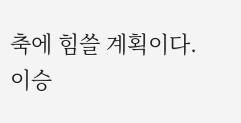축에 힘쓸 계획이다.
이승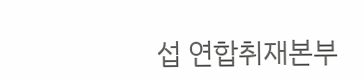섭 연합취재본부